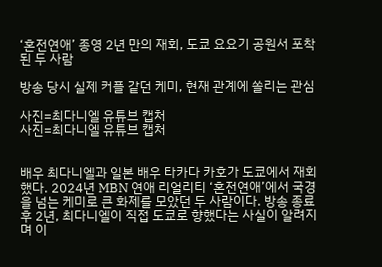‘혼전연애’ 종영 2년 만의 재회, 도쿄 요요기 공원서 포착된 두 사람

방송 당시 실제 커플 같던 케미, 현재 관계에 쏠리는 관심

사진=최다니엘 유튜브 캡처
사진=최다니엘 유튜브 캡처


배우 최다니엘과 일본 배우 타카다 카호가 도쿄에서 재회했다. 2024년 MBN 연애 리얼리티 ‘혼전연애’에서 국경을 넘는 케미로 큰 화제를 모았던 두 사람이다. 방송 종료 후 2년, 최다니엘이 직접 도쿄로 향했다는 사실이 알려지며 이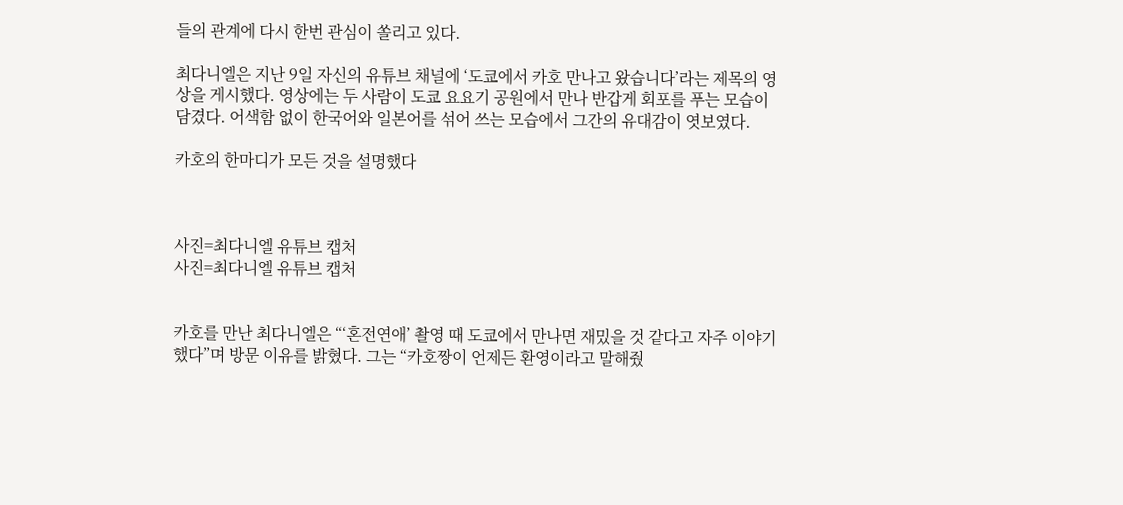들의 관계에 다시 한번 관심이 쏠리고 있다.

최다니엘은 지난 9일 자신의 유튜브 채널에 ‘도쿄에서 카호 만나고 왔습니다’라는 제목의 영상을 게시했다. 영상에는 두 사람이 도쿄 요요기 공원에서 만나 반갑게 회포를 푸는 모습이 담겼다. 어색함 없이 한국어와 일본어를 섞어 쓰는 모습에서 그간의 유대감이 엿보였다.

카호의 한마디가 모든 것을 설명했다



사진=최다니엘 유튜브 캡처
사진=최다니엘 유튜브 캡처


카호를 만난 최다니엘은 “‘혼전연애’ 촬영 때 도쿄에서 만나면 재밌을 것 같다고 자주 이야기했다”며 방문 이유를 밝혔다. 그는 “카호짱이 언제든 환영이라고 말해줬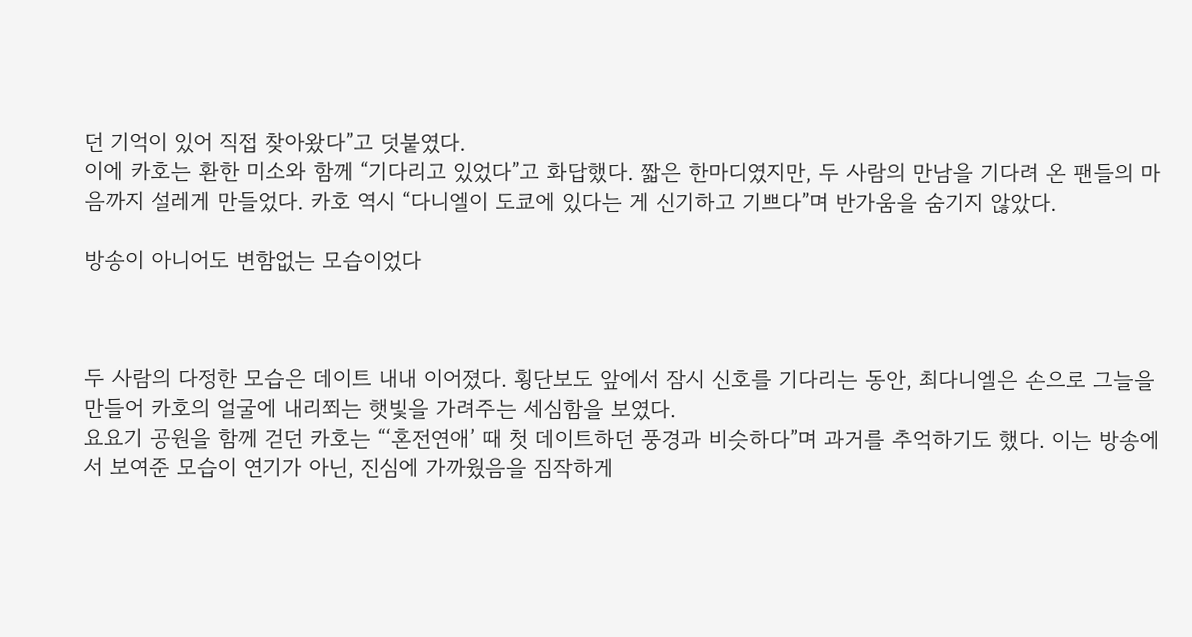던 기억이 있어 직접 찾아왔다”고 덧붙였다.
이에 카호는 환한 미소와 함께 “기다리고 있었다”고 화답했다. 짧은 한마디였지만, 두 사람의 만남을 기다려 온 팬들의 마음까지 설레게 만들었다. 카호 역시 “다니엘이 도쿄에 있다는 게 신기하고 기쁘다”며 반가움을 숨기지 않았다.

방송이 아니어도 변함없는 모습이었다



두 사람의 다정한 모습은 데이트 내내 이어졌다. 횡단보도 앞에서 잠시 신호를 기다리는 동안, 최다니엘은 손으로 그늘을 만들어 카호의 얼굴에 내리쬐는 햇빛을 가려주는 세심함을 보였다.
요요기 공원을 함께 걷던 카호는 “‘혼전연애’ 때 첫 데이트하던 풍경과 비슷하다”며 과거를 추억하기도 했다. 이는 방송에서 보여준 모습이 연기가 아닌, 진심에 가까웠음을 짐작하게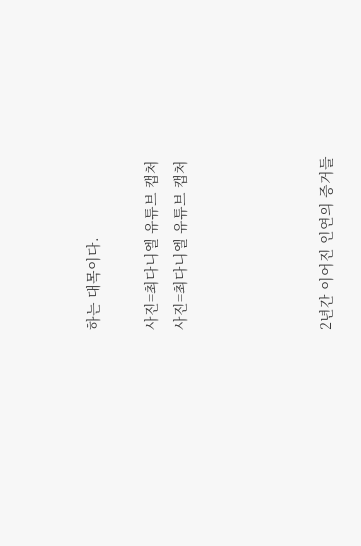하는 대목이다.

사진=최다니엘 유튜브 캡처
사진=최다니엘 유튜브 캡처




2년간 이어진 인연의 증거들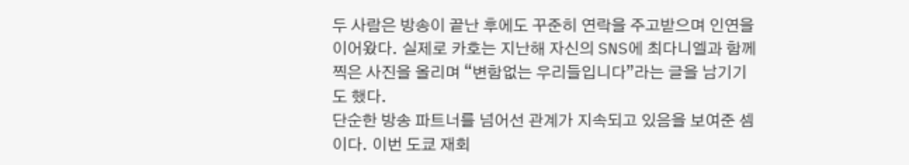두 사람은 방송이 끝난 후에도 꾸준히 연락을 주고받으며 인연을 이어왔다. 실제로 카호는 지난해 자신의 SNS에 최다니엘과 함께 찍은 사진을 올리며 “변함없는 우리들입니다”라는 글을 남기기도 했다.
단순한 방송 파트너를 넘어선 관계가 지속되고 있음을 보여준 셈이다. 이번 도쿄 재회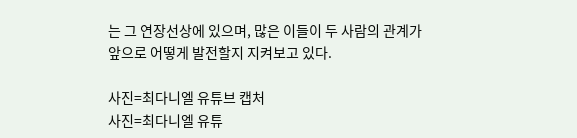는 그 연장선상에 있으며, 많은 이들이 두 사람의 관계가 앞으로 어떻게 발전할지 지켜보고 있다.

사진=최다니엘 유튜브 캡처
사진=최다니엘 유튜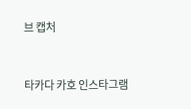브 캡처


타카다 카호 인스타그램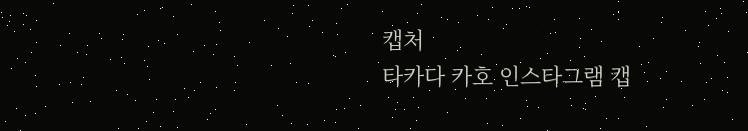캡처
타카다 카호 인스타그램 캡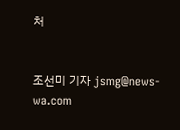처


조선미 기자 jsmg@news-wa.com